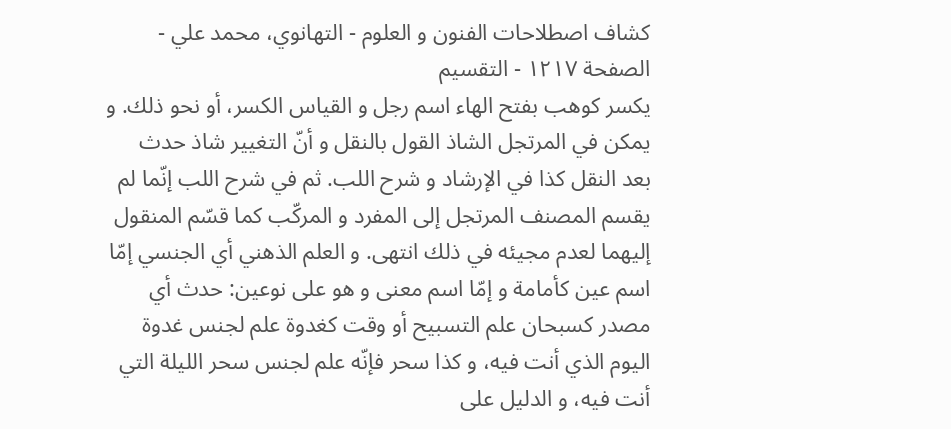كشاف اصطلاحات الفنون و العلوم - التهانوي، محمد علي - الصفحة ١٢١٧ - التقسيم
يكسر كوهب بفتح الهاء اسم رجل و القياس الكسر، أو نحو ذلك. و يمكن في المرتجل الشاذ القول بالنقل و أنّ التغيير شاذ حدث بعد النقل كذا في الإرشاد و شرح اللب. ثم في شرح اللب إنّما لم يقسم المصنف المرتجل إلى المفرد و المركّب كما قسّم المنقول إليهما لعدم مجيئه في ذلك انتهى. و العلم الذهني أي الجنسي إمّا اسم عين كأمامة و إمّا اسم معنى و هو على نوعين: حدث أي مصدر كسبحان علم التسبيح أو وقت كغدوة علم لجنس غدوة اليوم الذي أنت فيه، و كذا سحر فإنّه علم لجنس سحر الليلة التي أنت فيه، و الدليل على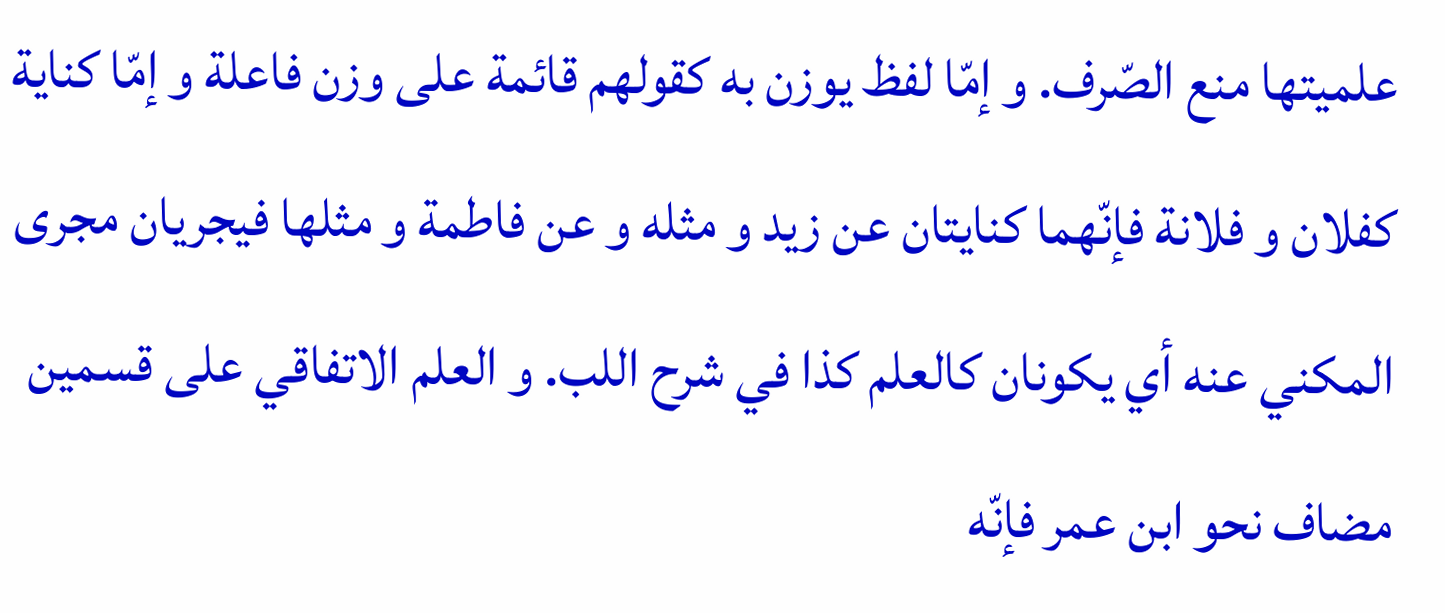علميتها منع الصّرف. و إمّا لفظ يوزن به كقولهم قائمة على وزن فاعلة و إمّا كناية كفلان و فلانة فإنّهما كنايتان عن زيد و مثله و عن فاطمة و مثلها فيجريان مجرى المكني عنه أي يكونان كالعلم كذا في شرح اللب. و العلم الاتفاقي على قسمين مضاف نحو ابن عمر فإنّه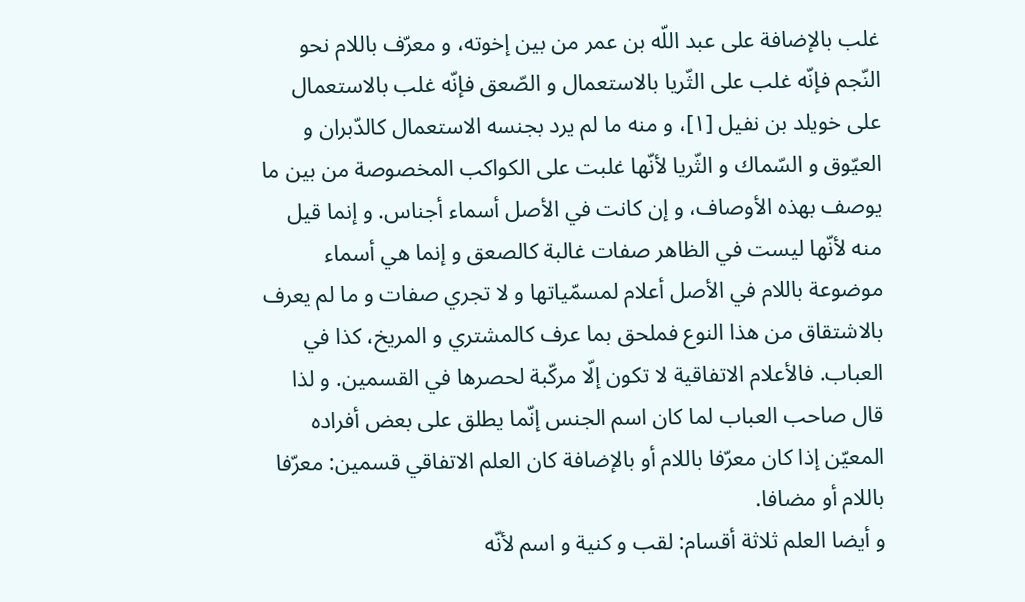غلب بالإضافة على عبد اللّه بن عمر من بين إخوته، و معرّف باللام نحو النّجم فإنّه غلب على الثّريا بالاستعمال و الصّعق فإنّه غلب بالاستعمال على خويلد بن نفيل [١]، و منه ما لم يرد بجنسه الاستعمال كالدّبران و العيّوق و السّماك و الثّريا لأنّها غلبت على الكواكب المخصوصة من بين ما يوصف بهذه الأوصاف، و إن كانت في الأصل أسماء أجناس. و إنما قيل منه لأنّها ليست في الظاهر صفات غالبة كالصعق و إنما هي أسماء موضوعة باللام في الأصل أعلام لمسمّياتها و لا تجري صفات و ما لم يعرف بالاشتقاق من هذا النوع فملحق بما عرف كالمشتري و المريخ، كذا في العباب. فالأعلام الاتفاقية لا تكون إلّا مركّبة لحصرها في القسمين. و لذا قال صاحب العباب لما كان اسم الجنس إنّما يطلق على بعض أفراده المعيّن إذا كان معرّفا باللام أو بالإضافة كان العلم الاتفاقي قسمين: معرّفا باللام أو مضافا.
و أيضا العلم ثلاثة أقسام: لقب و كنية و اسم لأنّه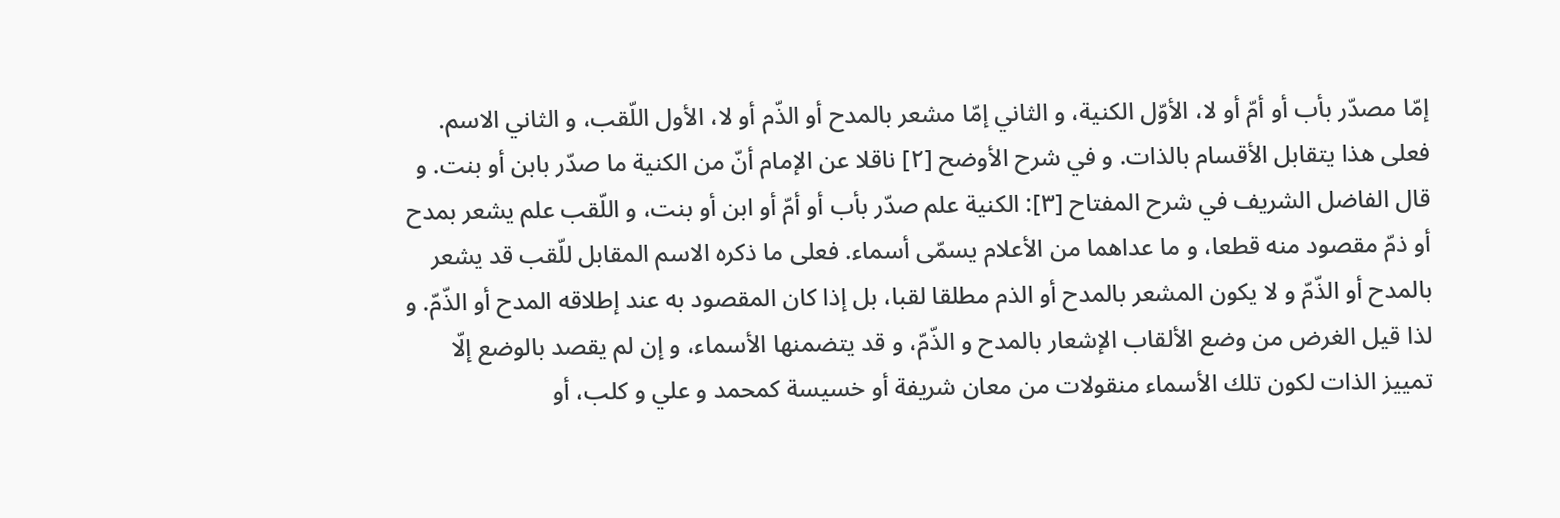إمّا مصدّر بأب أو أمّ أو لا، الأوّل الكنية، و الثاني إمّا مشعر بالمدح أو الذّم أو لا، الأول اللّقب، و الثاني الاسم. فعلى هذا يتقابل الأقسام بالذات. و في شرح الأوضح [٢] ناقلا عن الإمام أنّ من الكنية ما صدّر بابن أو بنت. و قال الفاضل الشريف في شرح المفتاح [٣]: الكنية علم صدّر بأب أو أمّ أو ابن أو بنت، و اللّقب علم يشعر بمدح أو ذمّ مقصود منه قطعا، و ما عداهما من الأعلام يسمّى أسماء. فعلى ما ذكره الاسم المقابل للّقب قد يشعر بالمدح أو الذّمّ و لا يكون المشعر بالمدح أو الذم مطلقا لقبا، بل إذا كان المقصود به عند إطلاقه المدح أو الذّمّ. و لذا قيل الغرض من وضع الألقاب الإشعار بالمدح و الذّمّ، و قد يتضمنها الأسماء، و إن لم يقصد بالوضع إلّا تمييز الذات لكون تلك الأسماء منقولات من معان شريفة أو خسيسة كمحمد و علي و كلب، أو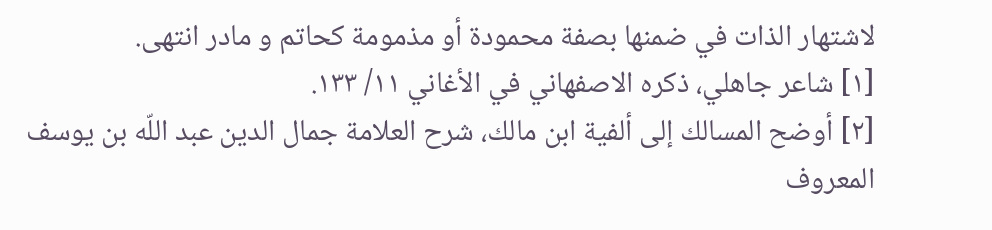لاشتهار الذات في ضمنها بصفة محمودة أو مذمومة كحاتم و مادر انتهى.
[١] شاعر جاهلي، ذكره الاصفهاني في الأغاني ١١/ ١٣٣.
[٢] أوضح المسالك إلى ألفية ابن مالك، شرح العلامة جمال الدين عبد اللّه بن يوسف المعروف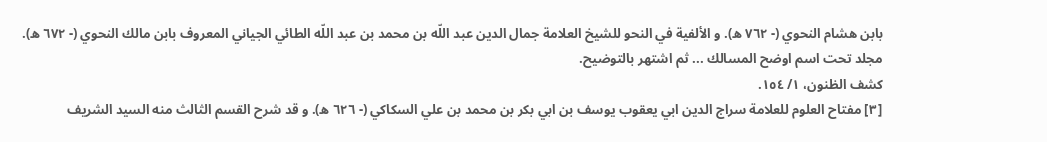بابن هشام النحوي (- ٧٦٢ ه). و الألفية في النحو للشيخ العلامة جمال الدين عبد اللّه بن محمد بن عبد اللّه الطائي الجياني المعروف بابن مالك النحوي (- ٦٧٢ ه). مجلد تحت اسم اوضح المسالك ... ثم اشتهر بالتوضيح.
كشف الظنون، ١/ ١٥٤.
[٣] مفتاح العلوم للعلامة سراج الدين ابي يعقوب يوسف بن ابي بكر بن محمد بن علي السكاكي (- ٦٢٦ ه). و قد شرح القسم الثالث منه السيد الشريف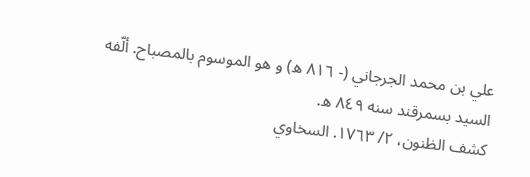علي بن محمد الجرجاني (- ٨١٦ ه) و هو الموسوم بالمصباح. ألّفه السيد بسمرقند سنه ٨٤٩ ه.
كشف الظنون، ٢/ ١٧٦٣. السخاوي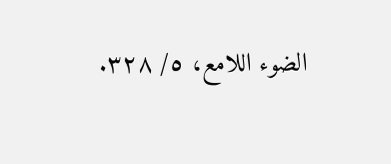الضوء اللامع، ٥/ ٣٢٨.